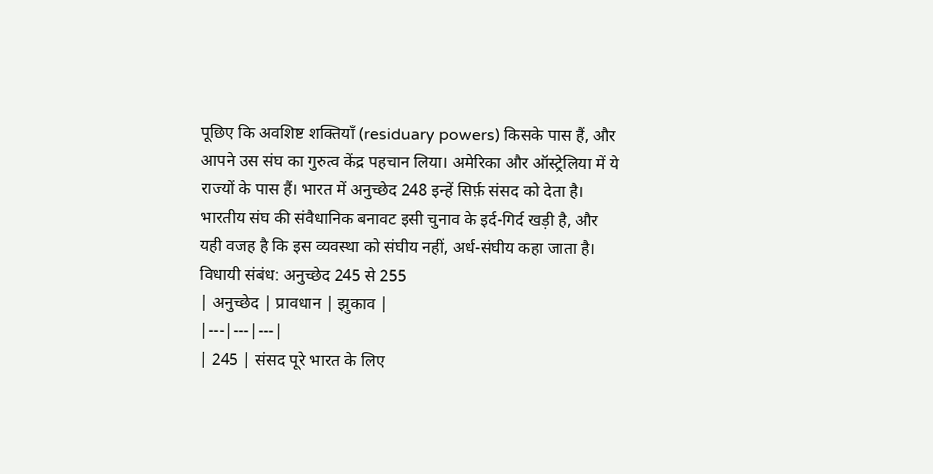पूछिए कि अवशिष्ट शक्तियाँ (residuary powers) किसके पास हैं, और आपने उस संघ का गुरुत्व केंद्र पहचान लिया। अमेरिका और ऑस्ट्रेलिया में ये राज्यों के पास हैं। भारत में अनुच्छेद 248 इन्हें सिर्फ़ संसद को देता है। भारतीय संघ की संवैधानिक बनावट इसी चुनाव के इर्द-गिर्द खड़ी है, और यही वजह है कि इस व्यवस्था को संघीय नहीं, अर्ध-संघीय कहा जाता है।
विधायी संबंध: अनुच्छेद 245 से 255
| अनुच्छेद | प्रावधान | झुकाव |
|---|---|---|
| 245 | संसद पूरे भारत के लिए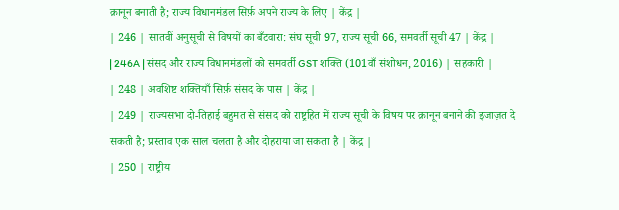क़ानून बनाती है; राज्य विधानमंडल सिर्फ़ अपने राज्य के लिए | केंद्र |
| 246 | सातवीं अनुसूची से विषयों का बँटवारा: संघ सूची 97, राज्य सूची 66, समवर्ती सूची 47 | केंद्र |
| 246A | संसद और राज्य विधानमंडलों को समवर्ती GST शक्ति (101वाँ संशोधन, 2016) | सहकारी |
| 248 | अवशिष्ट शक्तियाँ सिर्फ़ संसद के पास | केंद्र |
| 249 | राज्यसभा दो-तिहाई बहुमत से संसद को राष्ट्रहित में राज्य सूची के विषय पर क़ानून बनाने की इजाज़त दे सकती है; प्रस्ताव एक साल चलता है और दोहराया जा सकता है | केंद्र |
| 250 | राष्ट्रीय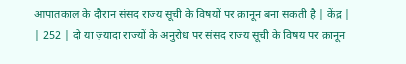आपातकाल के दौरान संसद राज्य सूची के विषयों पर क़ानून बना सकती है | केंद्र |
| 252 | दो या ज़्यादा राज्यों के अनुरोध पर संसद राज्य सूची के विषय पर क़ानून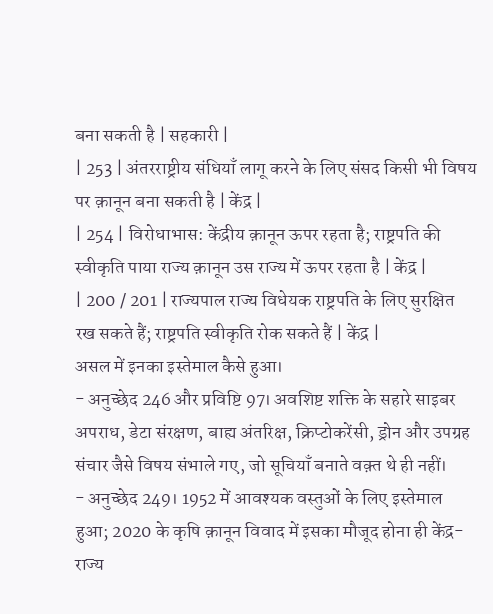बना सकती है | सहकारी |
| 253 | अंतरराष्ट्रीय संधियाँ लागू करने के लिए संसद किसी भी विषय पर क़ानून बना सकती है | केंद्र |
| 254 | विरोधाभास: केंद्रीय क़ानून ऊपर रहता है; राष्ट्रपति की स्वीकृति पाया राज्य क़ानून उस राज्य में ऊपर रहता है | केंद्र |
| 200 / 201 | राज्यपाल राज्य विधेयक राष्ट्रपति के लिए सुरक्षित रख सकते हैं; राष्ट्रपति स्वीकृति रोक सकते हैं | केंद्र |
असल में इनका इस्तेमाल कैसे हुआ।
- अनुच्छेद 246 और प्रविष्टि 97। अवशिष्ट शक्ति के सहारे साइबर अपराध, डेटा संरक्षण, बाह्य अंतरिक्ष, क्रिप्टोकरेंसी, ड्रोन और उपग्रह संचार जैसे विषय संभाले गए, जो सूचियाँ बनाते वक़्त थे ही नहीं।
- अनुच्छेद 249। 1952 में आवश्यक वस्तुओं के लिए इस्तेमाल हुआ; 2020 के कृषि क़ानून विवाद में इसका मौजूद होना ही केंद्र-राज्य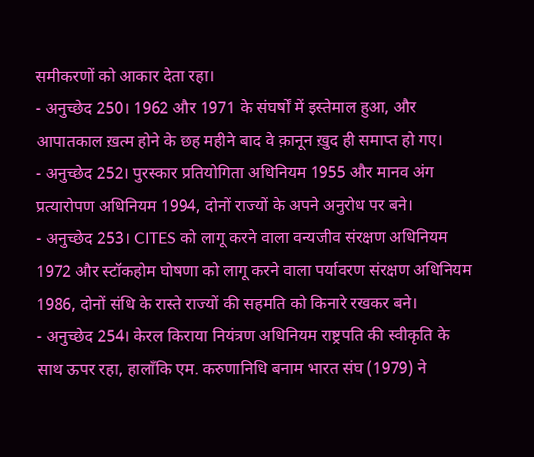समीकरणों को आकार देता रहा।
- अनुच्छेद 250। 1962 और 1971 के संघर्षों में इस्तेमाल हुआ, और आपातकाल ख़त्म होने के छह महीने बाद वे क़ानून ख़ुद ही समाप्त हो गए।
- अनुच्छेद 252। पुरस्कार प्रतियोगिता अधिनियम 1955 और मानव अंग प्रत्यारोपण अधिनियम 1994, दोनों राज्यों के अपने अनुरोध पर बने।
- अनुच्छेद 253। CITES को लागू करने वाला वन्यजीव संरक्षण अधिनियम 1972 और स्टॉकहोम घोषणा को लागू करने वाला पर्यावरण संरक्षण अधिनियम 1986, दोनों संधि के रास्ते राज्यों की सहमति को किनारे रखकर बने।
- अनुच्छेद 254। केरल किराया नियंत्रण अधिनियम राष्ट्रपति की स्वीकृति के साथ ऊपर रहा, हालाँकि एम. करुणानिधि बनाम भारत संघ (1979) ने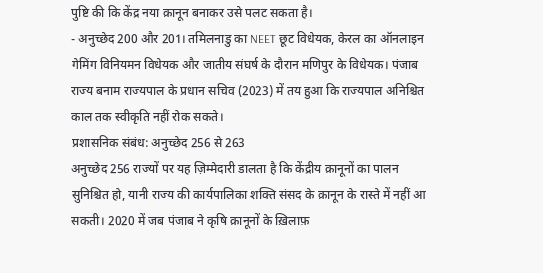पुष्टि की कि केंद्र नया क़ानून बनाकर उसे पलट सकता है।
- अनुच्छेद 200 और 201। तमिलनाडु का NEET छूट विधेयक, केरल का ऑनलाइन गेमिंग विनियमन विधेयक और जातीय संघर्ष के दौरान मणिपुर के विधेयक। पंजाब राज्य बनाम राज्यपाल के प्रधान सचिव (2023) में तय हुआ कि राज्यपाल अनिश्चित काल तक स्वीकृति नहीं रोक सकते।
प्रशासनिक संबंध: अनुच्छेद 256 से 263
अनुच्छेद 256 राज्यों पर यह ज़िम्मेदारी डालता है कि केंद्रीय क़ानूनों का पालन सुनिश्चित हो, यानी राज्य की कार्यपालिका शक्ति संसद के क़ानून के रास्ते में नहीं आ सकती। 2020 में जब पंजाब ने कृषि क़ानूनों के ख़िलाफ़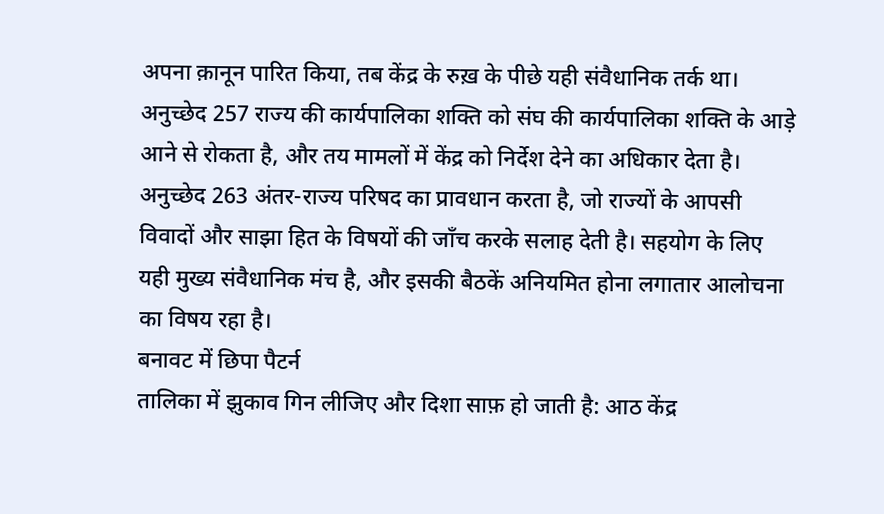अपना क़ानून पारित किया, तब केंद्र के रुख़ के पीछे यही संवैधानिक तर्क था।
अनुच्छेद 257 राज्य की कार्यपालिका शक्ति को संघ की कार्यपालिका शक्ति के आड़े आने से रोकता है, और तय मामलों में केंद्र को निर्देश देने का अधिकार देता है।
अनुच्छेद 263 अंतर-राज्य परिषद का प्रावधान करता है, जो राज्यों के आपसी विवादों और साझा हित के विषयों की जाँच करके सलाह देती है। सहयोग के लिए यही मुख्य संवैधानिक मंच है, और इसकी बैठकें अनियमित होना लगातार आलोचना का विषय रहा है।
बनावट में छिपा पैटर्न
तालिका में झुकाव गिन लीजिए और दिशा साफ़ हो जाती है: आठ केंद्र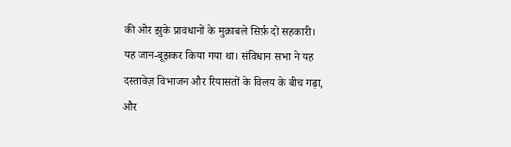की ओर झुके प्रावधानों के मुक़ाबले सिर्फ़ दो सहकारी।
यह जान-बूझकर किया गया था। संविधान सभा ने यह दस्तावेज़ विभाजन और रियासतों के विलय के बीच गढ़ा, और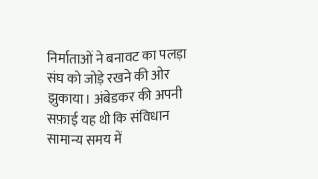निर्माताओं ने बनावट का पलड़ा संघ को जोड़े रखने की ओर झुकाया। अंबेडकर की अपनी सफ़ाई यह थी कि संविधान सामान्य समय में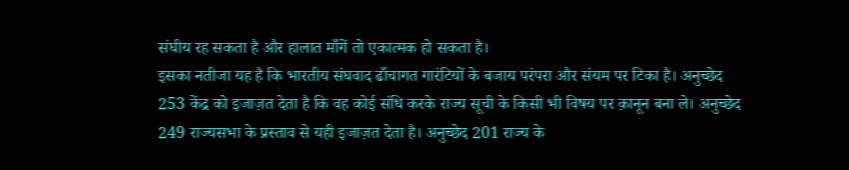संघीय रह सकता है और हालात माँगें तो एकात्मक हो सकता है।
इसका नतीजा यह है कि भारतीय संघवाद ढाँचागत गारंटियों के बजाय परंपरा और संयम पर टिका है। अनुच्छेद 253 केंद्र को इजाज़त देता है कि वह कोई संधि करके राज्य सूची के किसी भी विषय पर क़ानून बना ले। अनुच्छेद 249 राज्यसभा के प्रस्ताव से यही इजाज़त देता है। अनुच्छेद 201 राज्य के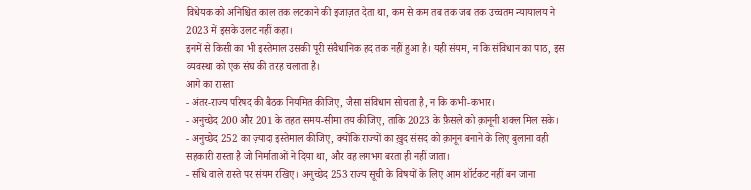विधेयक को अनिश्चित काल तक लटकाने की इजाज़त देता था, कम से कम तब तक जब तक उच्चतम न्यायालय ने 2023 में इसके उलट नहीं कहा।
इनमें से किसी का भी इस्तेमाल उसकी पूरी संवैधानिक हद तक नहीं हुआ है। यही संयम, न कि संविधान का पाठ, इस व्यवस्था को एक संघ की तरह चलाता है।
आगे का रास्ता
- अंतर-राज्य परिषद की बैठक नियमित कीजिए, जैसा संविधान सोचता है, न कि कभी-कभार।
- अनुच्छेद 200 और 201 के तहत समय-सीमा तय कीजिए, ताकि 2023 के फ़ैसले को क़ानूनी शक्ल मिल सके।
- अनुच्छेद 252 का ज़्यादा इस्तेमाल कीजिए, क्योंकि राज्यों का ख़ुद संसद को क़ानून बनाने के लिए बुलाना वही सहकारी रास्ता है जो निर्माताओं ने दिया था, और वह लगभग बरता ही नहीं जाता।
- संधि वाले रास्ते पर संयम रखिए। अनुच्छेद 253 राज्य सूची के विषयों के लिए आम शॉर्टकट नहीं बन जाना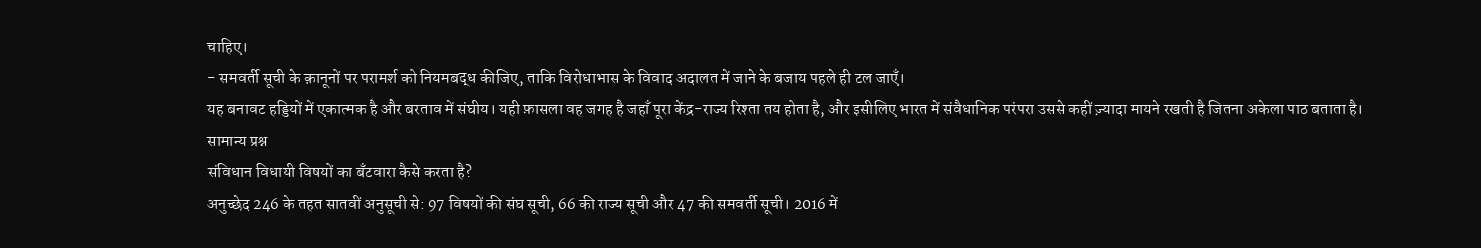चाहिए।
- समवर्ती सूची के क़ानूनों पर परामर्श को नियमबद्ध कीजिए, ताकि विरोधाभास के विवाद अदालत में जाने के बजाय पहले ही टल जाएँ।
यह बनावट हड्डियों में एकात्मक है और बरताव में संघीय। यही फ़ासला वह जगह है जहाँ पूरा केंद्र-राज्य रिश्ता तय होता है, और इसीलिए भारत में संवैधानिक परंपरा उससे कहीं ज़्यादा मायने रखती है जितना अकेला पाठ बताता है।
सामान्य प्रश्न
संविधान विधायी विषयों का बँटवारा कैसे करता है?
अनुच्छेद 246 के तहत सातवीं अनुसूची से: 97 विषयों की संघ सूची, 66 की राज्य सूची और 47 की समवर्ती सूची। 2016 में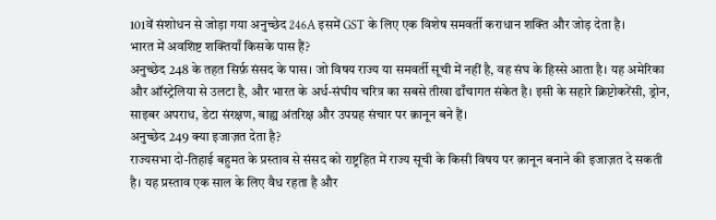101वें संशोधन से जोड़ा गया अनुच्छेद 246A इसमें GST के लिए एक विशेष समवर्ती कराधान शक्ति और जोड़ देता है।
भारत में अवशिष्ट शक्तियाँ किसके पास हैं?
अनुच्छेद 248 के तहत सिर्फ़ संसद के पास। जो विषय राज्य या समवर्ती सूची में नहीं है, वह संघ के हिस्से आता है। यह अमेरिका और ऑस्ट्रेलिया से उलटा है, और भारत के अर्ध-संघीय चरित्र का सबसे तीखा ढाँचागत संकेत है। इसी के सहारे क्रिप्टोकरेंसी, ड्रोन, साइबर अपराध, डेटा संरक्षण, बाह्य अंतरिक्ष और उपग्रह संचार पर क़ानून बने हैं।
अनुच्छेद 249 क्या इजाज़त देता है?
राज्यसभा दो-तिहाई बहुमत के प्रस्ताव से संसद को राष्ट्रहित में राज्य सूची के किसी विषय पर क़ानून बनाने की इजाज़त दे सकती है। यह प्रस्ताव एक साल के लिए वैध रहता है और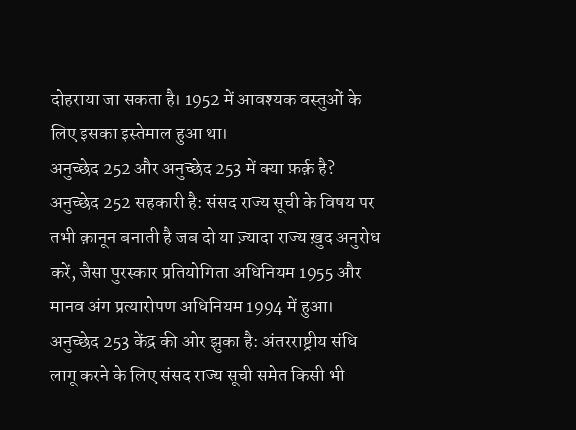दोहराया जा सकता है। 1952 में आवश्यक वस्तुओं के लिए इसका इस्तेमाल हुआ था।
अनुच्छेद 252 और अनुच्छेद 253 में क्या फ़र्क़ है?
अनुच्छेद 252 सहकारी है: संसद राज्य सूची के विषय पर तभी क़ानून बनाती है जब दो या ज़्यादा राज्य ख़ुद अनुरोध करें, जैसा पुरस्कार प्रतियोगिता अधिनियम 1955 और मानव अंग प्रत्यारोपण अधिनियम 1994 में हुआ। अनुच्छेद 253 केंद्र की ओर झुका है: अंतरराष्ट्रीय संधि लागू करने के लिए संसद राज्य सूची समेत किसी भी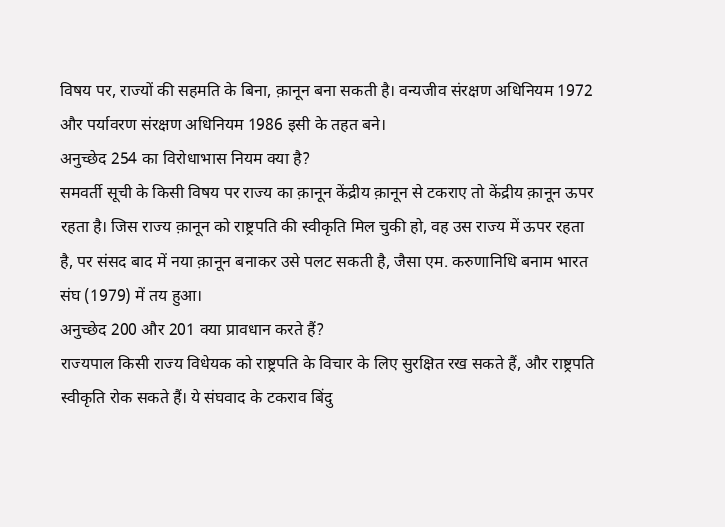विषय पर, राज्यों की सहमति के बिना, क़ानून बना सकती है। वन्यजीव संरक्षण अधिनियम 1972 और पर्यावरण संरक्षण अधिनियम 1986 इसी के तहत बने।
अनुच्छेद 254 का विरोधाभास नियम क्या है?
समवर्ती सूची के किसी विषय पर राज्य का क़ानून केंद्रीय क़ानून से टकराए तो केंद्रीय क़ानून ऊपर रहता है। जिस राज्य क़ानून को राष्ट्रपति की स्वीकृति मिल चुकी हो, वह उस राज्य में ऊपर रहता है, पर संसद बाद में नया क़ानून बनाकर उसे पलट सकती है, जैसा एम. करुणानिधि बनाम भारत संघ (1979) में तय हुआ।
अनुच्छेद 200 और 201 क्या प्रावधान करते हैं?
राज्यपाल किसी राज्य विधेयक को राष्ट्रपति के विचार के लिए सुरक्षित रख सकते हैं, और राष्ट्रपति स्वीकृति रोक सकते हैं। ये संघवाद के टकराव बिंदु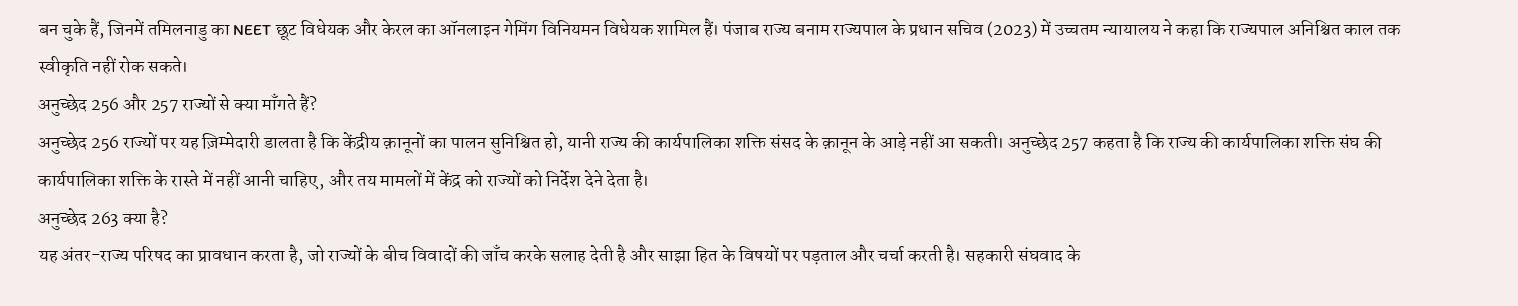बन चुके हैं, जिनमें तमिलनाडु का NEET छूट विधेयक और केरल का ऑनलाइन गेमिंग विनियमन विधेयक शामिल हैं। पंजाब राज्य बनाम राज्यपाल के प्रधान सचिव (2023) में उच्चतम न्यायालय ने कहा कि राज्यपाल अनिश्चित काल तक स्वीकृति नहीं रोक सकते।
अनुच्छेद 256 और 257 राज्यों से क्या माँगते हैं?
अनुच्छेद 256 राज्यों पर यह ज़िम्मेदारी डालता है कि केंद्रीय क़ानूनों का पालन सुनिश्चित हो, यानी राज्य की कार्यपालिका शक्ति संसद के क़ानून के आड़े नहीं आ सकती। अनुच्छेद 257 कहता है कि राज्य की कार्यपालिका शक्ति संघ की कार्यपालिका शक्ति के रास्ते में नहीं आनी चाहिए, और तय मामलों में केंद्र को राज्यों को निर्देश देने देता है।
अनुच्छेद 263 क्या है?
यह अंतर-राज्य परिषद का प्रावधान करता है, जो राज्यों के बीच विवादों की जाँच करके सलाह देती है और साझा हित के विषयों पर पड़ताल और चर्चा करती है। सहकारी संघवाद के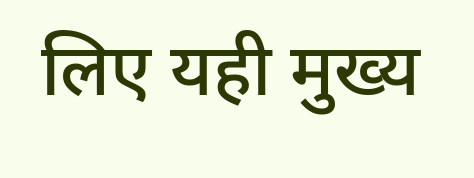लिए यही मुख्य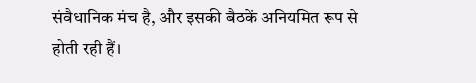संवैधानिक मंच है, और इसकी बैठकें अनियमित रूप से होती रही हैं।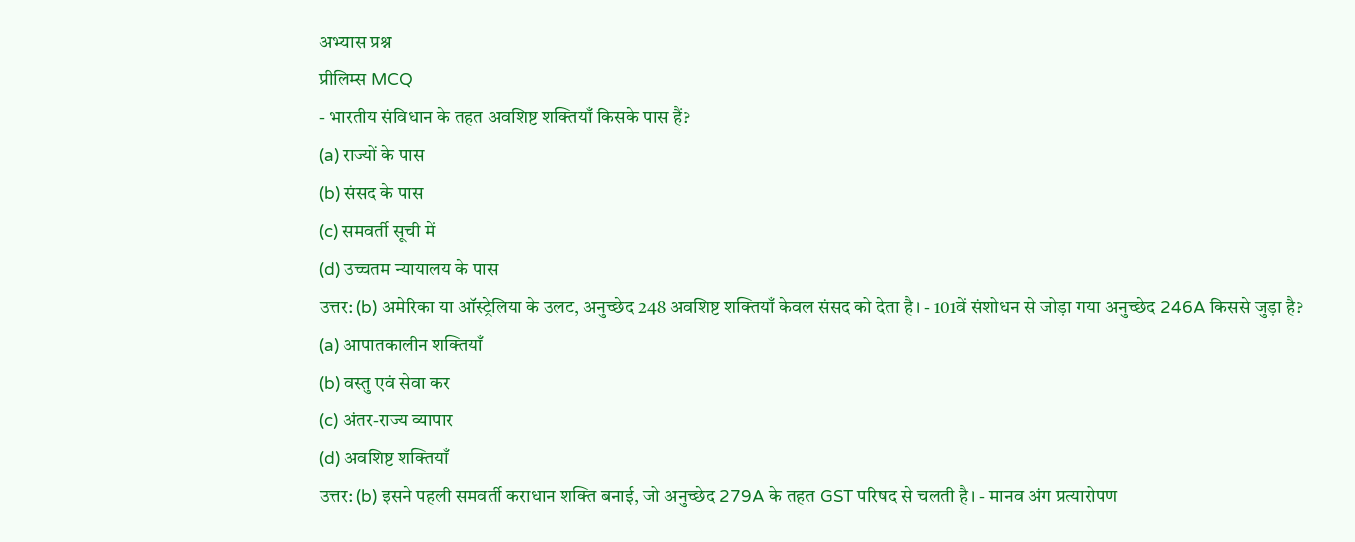अभ्यास प्रश्न
प्रीलिम्स MCQ
- भारतीय संविधान के तहत अवशिष्ट शक्तियाँ किसके पास हैं?
(a) राज्यों के पास
(b) संसद के पास
(c) समवर्ती सूची में
(d) उच्चतम न्यायालय के पास
उत्तर: (b) अमेरिका या ऑस्ट्रेलिया के उलट, अनुच्छेद 248 अवशिष्ट शक्तियाँ केवल संसद को देता है। - 101वें संशोधन से जोड़ा गया अनुच्छेद 246A किससे जुड़ा है?
(a) आपातकालीन शक्तियाँ
(b) वस्तु एवं सेवा कर
(c) अंतर-राज्य व्यापार
(d) अवशिष्ट शक्तियाँ
उत्तर: (b) इसने पहली समवर्ती कराधान शक्ति बनाई, जो अनुच्छेद 279A के तहत GST परिषद से चलती है। - मानव अंग प्रत्यारोपण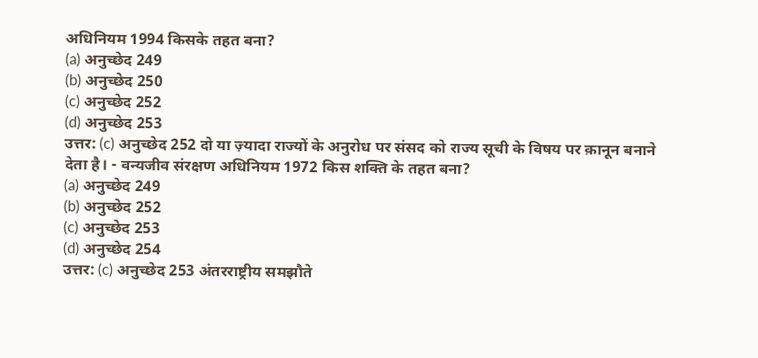अधिनियम 1994 किसके तहत बना?
(a) अनुच्छेद 249
(b) अनुच्छेद 250
(c) अनुच्छेद 252
(d) अनुच्छेद 253
उत्तर: (c) अनुच्छेद 252 दो या ज़्यादा राज्यों के अनुरोध पर संसद को राज्य सूची के विषय पर क़ानून बनाने देता है। - वन्यजीव संरक्षण अधिनियम 1972 किस शक्ति के तहत बना?
(a) अनुच्छेद 249
(b) अनुच्छेद 252
(c) अनुच्छेद 253
(d) अनुच्छेद 254
उत्तर: (c) अनुच्छेद 253 अंतरराष्ट्रीय समझौते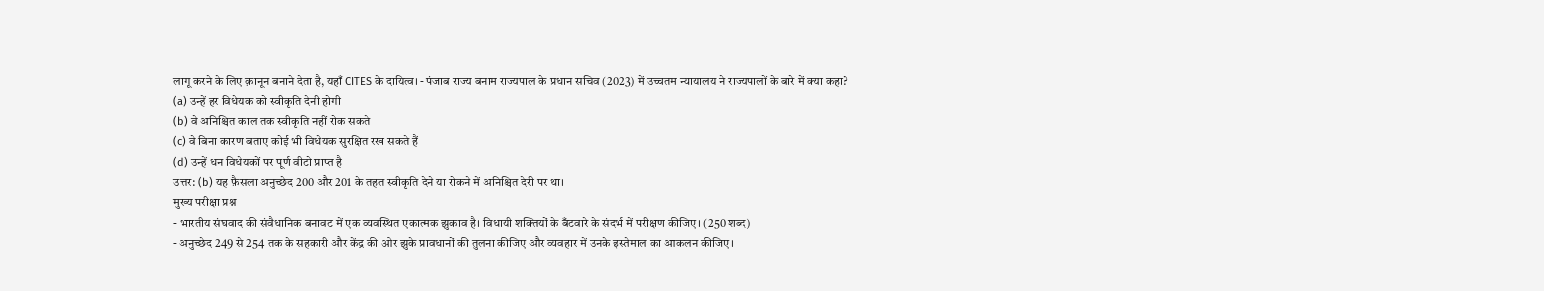लागू करने के लिए क़ानून बनाने देता है, यहाँ CITES के दायित्व। - पंजाब राज्य बनाम राज्यपाल के प्रधान सचिव (2023) में उच्चतम न्यायालय ने राज्यपालों के बारे में क्या कहा?
(a) उन्हें हर विधेयक को स्वीकृति देनी होगी
(b) वे अनिश्चित काल तक स्वीकृति नहीं रोक सकते
(c) वे बिना कारण बताए कोई भी विधेयक सुरक्षित रख सकते हैं
(d) उन्हें धन विधेयकों पर पूर्ण वीटो प्राप्त है
उत्तर: (b) यह फ़ैसला अनुच्छेद 200 और 201 के तहत स्वीकृति देने या रोकने में अनिश्चित देरी पर था।
मुख्य परीक्षा प्रश्न
- भारतीय संघवाद की संवैधानिक बनावट में एक व्यवस्थित एकात्मक झुकाव है। विधायी शक्तियों के बँटवारे के संदर्भ में परीक्षण कीजिए। (250 शब्द)
- अनुच्छेद 249 से 254 तक के सहकारी और केंद्र की ओर झुके प्रावधानों की तुलना कीजिए और व्यवहार में उनके इस्तेमाल का आकलन कीजिए।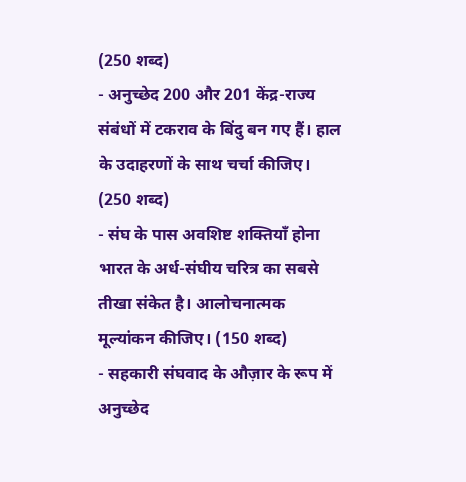(250 शब्द)
- अनुच्छेद 200 और 201 केंद्र-राज्य संबंधों में टकराव के बिंदु बन गए हैं। हाल के उदाहरणों के साथ चर्चा कीजिए। (250 शब्द)
- संघ के पास अवशिष्ट शक्तियाँ होना भारत के अर्ध-संघीय चरित्र का सबसे तीखा संकेत है। आलोचनात्मक मूल्यांकन कीजिए। (150 शब्द)
- सहकारी संघवाद के औज़ार के रूप में अनुच्छेद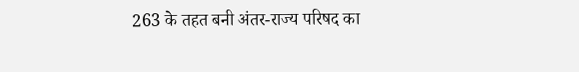263 के तहत बनी अंतर-राज्य परिषद का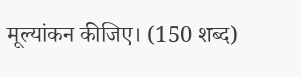मूल्यांकन कीजिए। (150 शब्द)